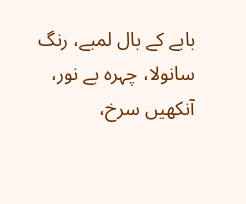بابے کے بال لمبے، رنگ سانولا، چہرہ بے نور، آنکھیں سرخ،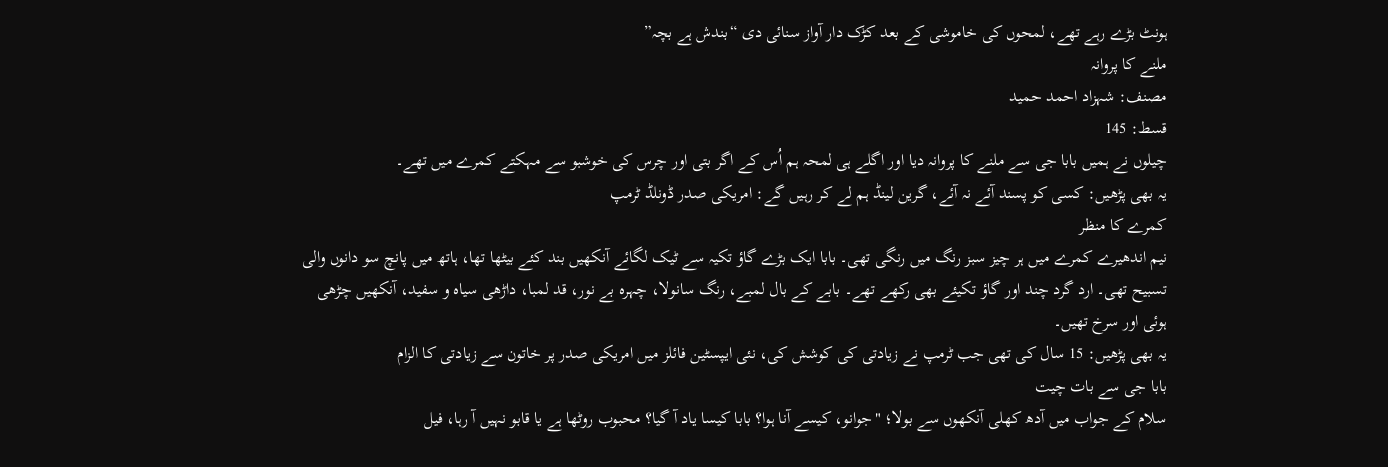ہونٹ بڑے رہے تھے، لمحوں کی خاموشی کے بعد کڑک دار آواز سنائی دی “بندش ہے بچہ”
ملنے کا پروانہ
مصنف: شہزاد احمد حمید
قسط: 145
چیلوں نے ہمیں بابا جی سے ملنے کا پروانہ دیا اور اگلے ہی لمحہ ہم اُس کے اگر بتی اور چرس کی خوشبو سے مہکتے کمرے میں تھے۔
یہ بھی پڑھیں: کسی کو پسند آئے نہ آئے، گرین لینڈ ہم لے کر رہیں گے: امریکی صدر ڈونلڈ ٹرمپ
کمرے کا منظر
نیم اندھیرے کمرے میں ہر چیز سبز رنگ میں رنگی تھی۔ بابا ایک بڑے گاؤ تکیہ سے ٹیک لگائے آنکھیں بند کئے بیٹھا تھا، ہاتھ میں پانچ سو دانوں والی تسبیح تھی۔ ارد گرد چند اور گاؤ تکیئے بھی رکھے تھے۔ بابے کے بال لمبے، رنگ سانولا، چہرہ بے نور، قد لمبا، داڑھی سیاہ و سفید، آنکھیں چڑھی ہوئی اور سرخ تھیں۔
یہ بھی پڑھیں: 15 سال کی تھی جب ٹرمپ نے زیادتی کی کوشش کی، نئی ایپسٹین فائلز میں امریکی صدر پر خاتون سے زیادتی کا الزام
بابا جی سے بات چیت
سلام کے جواب میں آدھ کھلی آنکھوں سے بولا؛ "جوانو، کیسے آنا ہوا؟ بابا کیسا یاد آ گیا؟ محبوب روٹھا ہے یا قابو نہیں آ رہا، فیل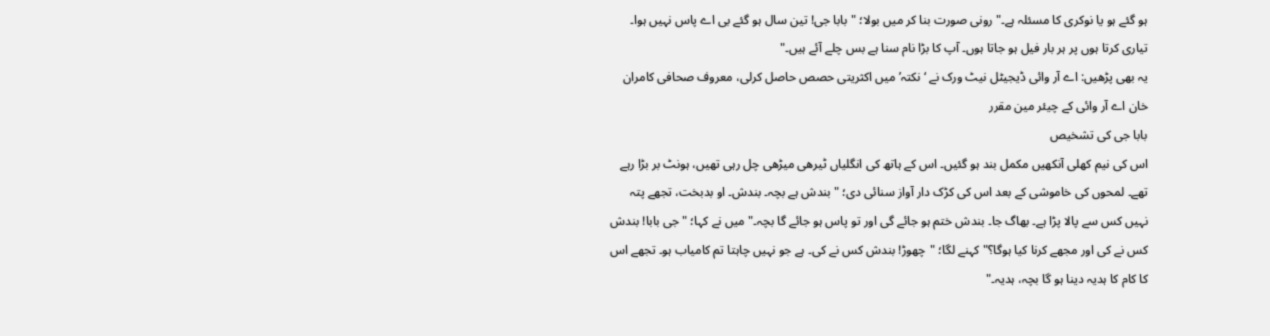ہو گئے ہو یا نوکری کا مسئلہ ہے۔" رونی صورت بنا کر میں بولا؛ "بابا جی! تین سال ہو گئے بی اے پاس نہیں ہوا۔ تیاری کرتا ہوں پر ہر بار فیل ہو جاتا ہوں۔ آپ کا بڑا نام سنا ہے بس چلے آئے ہیں۔"
یہ بھی پڑھیں: اے آر وائی ڈیجیٹل نیٹ ورک نے ‘نکتہ’ میں اکثریتی حصص حاصل کرلی، معروف صحافی کامران خان اے آر وائی کے چیئر مین مقرر
بابا جی کی تشخیص
اس کی نیم کھلی آنکھیں مکمل بند ہو گئیں۔ اس کے ہاتھ کی انگلیاں ٹیرھی میڑھی چل رہی تھیں، ہونٹ بر بڑا رہے تھے۔ لمحوں کی خاموشی کے بعد اس کی کڑک دار آواز سنائی دی؛ "بندش ہے بچہ۔ بندش۔ او بدبخت، تجھے پتہ نہیں کس سے پالا پڑا ہے۔ بھاگ جا۔ بندش ختم ہو جائے گی اور تو پاس ہو جائے گا بچہ۔" میں نے کہا؛ "جی بابا! بندش کس نے کی اور مجھے کرنا کیا ہوگا؟" کہنے لگا؛ "چھوڑ! بندش کس نے کی۔ ہے جو نہیں چاہتا تم کامیاب ہو۔ تجھے اس کا کام کا ہدیہ دینا ہو گا بچہ، ہدیہ۔"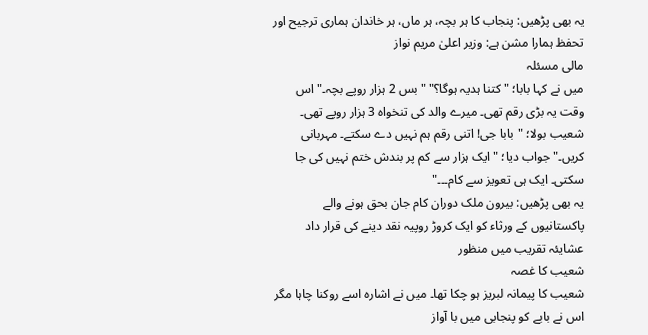یہ بھی پڑھیں: پنجاب کا ہر بچہ، ہر ماں، ہر خاندان ہماری ترجیح اور تحفظ ہمارا مشن ہے: وزیر اعلیٰ مریم نواز
مالی مسئلہ
میں نے کہا بابا؛ "کتنا ہدیہ ہوگا؟" "بس 2 ہزار روپے بچہ۔" اس وقت یہ بڑی رقم تھی۔ میرے والد کی تنخواہ 3 ہزار روپے تھی۔ شعیب بولا؛ "بابا جی! اتنی رقم ہم نہیں دے سکتے۔ مہربانی کریں۔" جواب دیا؛ "ایک ہزار سے کم پر بندش ختم نہیں کی جا سکتی۔ ایک ہی تعویز سے کام۔۔۔"
یہ بھی پڑھیں: بیرون ملک دوران کام جان بحق ہونے والے پاکستانیوں کے ورثاء کو ایک کروڑ روپیہ نقد دینے کی قرار داد عشایئہ تقریب میں منظور
شعیب کا غصہ
شعیب کا پیمانہ لبریز ہو چکا تھا۔ میں نے اشارہ اسے روکنا چاہا مگر اس نے بابے کو پنجابی میں با آواز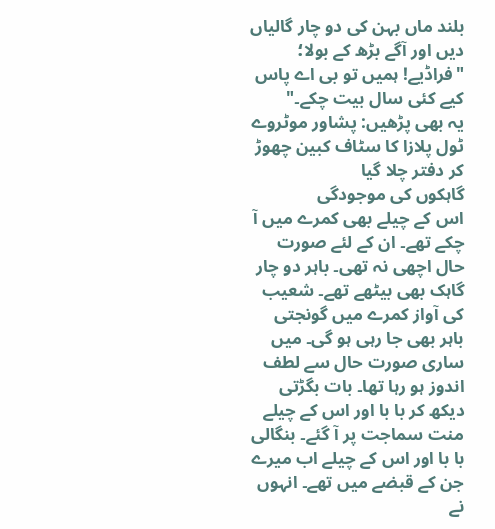بلند ماں بہن کی دو چار گالیاں دیں اور آگے بڑھ کے بولا؛ "فراڈیے! ہمیں تو بی اے پاس کیے کئی سال بیت چکے۔"
یہ بھی پڑھیں: پشاور موٹروے ٹول پلازا کا سٹاف کبین چھوڑ کر دفتر چلا گیا
گاہکوں کی موجودگی
اس کے چیلے بھی کمرے میں آ چکے تھے۔ ان کے لئے صورت حال اچھی نہ تھی۔ باہر دو چار گاہک بھی بیٹھے تھے۔ شعیب کی آواز کمرے میں گونجتی باہر بھی جا رہی ہو گی۔ میں ساری صورت حال سے لطف اندوز ہو رہا تھا۔ بات بگڑتی دیکھ کر با با اور اس کے چیلے منت سماجت پر آ گئے۔ بنگالی با با اور اس کے چیلے اب میرے جن کے قبضے میں تھے۔ انہوں نے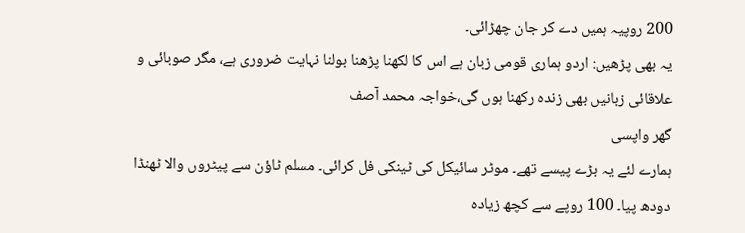200 روپیہ ہمیں دے کر جان چھڑائی۔
یہ بھی پڑھیں: اردو ہماری قومی زبان ہے اس کا لکھنا پڑھنا بولنا نہایت ضروری ہے، مگر صوبائی و علاقائی زبانیں بھی زندہ رکھنا ہوں گی،خواجہ محمد آصف
گھر واپسی
ہمارے لئے یہ بڑے پیسے تھے۔ موٹر سائیکل کی ٹینکی فل کرائی۔ مسلم ٹاؤن سے پیٹروں والا ٹھنڈا دودھ پیا۔ 100 روپے سے کچھ زیادہ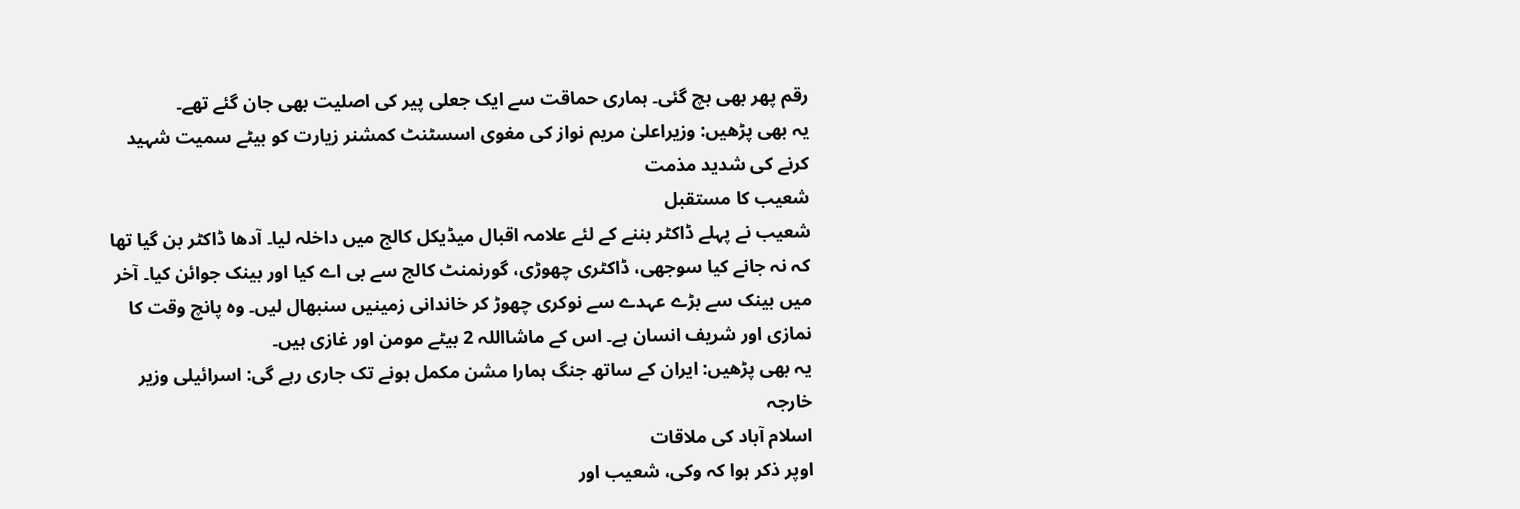رقم پھر بھی بچ گئی۔ ہماری حماقت سے ایک جعلی پیر کی اصلیت بھی جان گئے تھے۔
یہ بھی پڑھیں: وزیراعلیٰ مریم نواز کی مغوی اسسٹنٹ کمشنر زیارت کو بیٹے سمیت شہید کرنے کی شدید مذمت
شعیب کا مستقبل
شعیب نے پہلے ڈاکٹر بننے کے لئے علامہ اقبال میڈیکل کالج میں داخلہ لیا۔ آدھا ڈاکٹر بن گیا تھا کہ نہ جانے کیا سوجھی، ڈاکٹری چھوڑی، گورنمنٹ کالج سے بی اے کیا اور بینک جوائن کیا۔ آخر میں بینک سے بڑے عہدے سے نوکری چھوڑ کر خاندانی زمینیں سنبھال لیں۔ وہ پانچ وقت کا نمازی اور شریف انسان ہے۔ اس کے ماشااللہ 2 بیٹے مومن اور غازی ہیں۔
یہ بھی پڑھیں: ایران کے ساتھ جنگ ہمارا مشن مکمل ہونے تک جاری رہے گی: اسرائیلی وزیر خارجہ
اسلام آباد کی ملاقات
اوپر ذکر ہوا کہ وکی، شعیب اور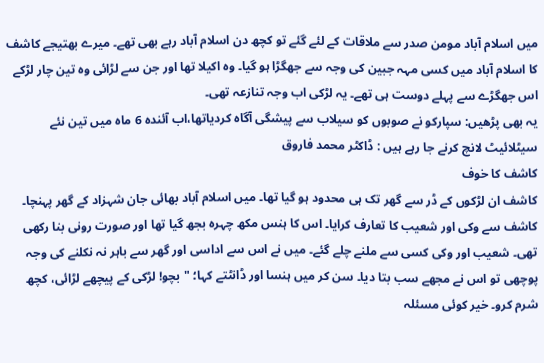میں اسلام آباد مومن صدر سے ملاقات کے لئے گئے تو کچھ دن اسلام آباد رہے بھی تھے۔ میرے بھتیجے کاشف کا اسلام آباد میں کسی مہہ جبین کی وجہ سے جھگڑا ہو گیا۔ وہ اکیلا تھا اور جن سے لڑائی وہ تین چار لڑکے اس جھگڑے سے پہلے دوست ہی تھے۔ یہ لڑکی اب وجہ تنازعہ تھی۔
یہ بھی پڑھیں: سپارکو نے صوبوں کو سیلاب سے پیشگی آگاہ کردیاتھا،اب آئندہ 6 ماہ میں تین نئے سیٹلائیٹ لانچ کرنے جا رہے ہیں : ڈاکٹر محمد فاروق
کاشف کا خوف
کاشف ان لڑکوں کے ڈر سے گھر تک ہی محدود ہو گیا تھا۔ میں اسلام آباد بھائی جان شہزاد کے گھر پہنچا۔ کاشف سے وکی اور شعیب کا تعارف کرایا۔ اس کا ہنس مکھ چہرہ بجھ گیا تھا اور صورت رونی بنا رکھی تھی۔ شعیب اور وکی کسی سے ملنے چلے گئے۔ میں نے اس سے اداسی اور گھر سے باہر نہ نکلنے کی وجہ پوچھی تو اس نے مجھے سب بتا دیا۔ سن کر میں ہنسا اور ڈانٹتے کہا؛ "بچو! لڑکی کے پیچھے لڑائی، کچھ شرم کرو۔ خیر کوئی مسئلہ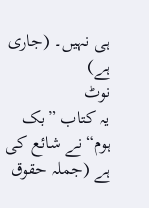ہی نہیں۔ (جاری ہے)
نوٹ
یہ کتاب ”بک ہوم“ نے شائع کی ہے (جملہ حقوق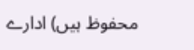محفوظ ہیں) ادارے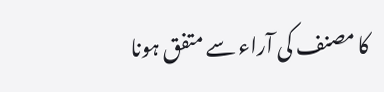کا مصنف کی آراء سے متفق ہونا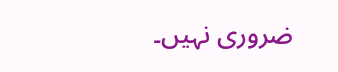ضروری نہیں۔